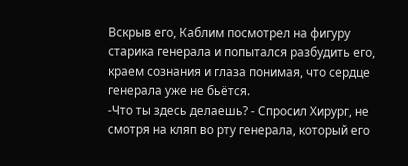Вскрыв его, Каблим посмотрел на фигуру старика генерала и попытался разбудить его, краем сознания и глаза понимая, что сердце генерала уже не бьётся.
-Что ты здесь делаешь? - Спросил Хирург, не смотря на кляп во рту генерала, который его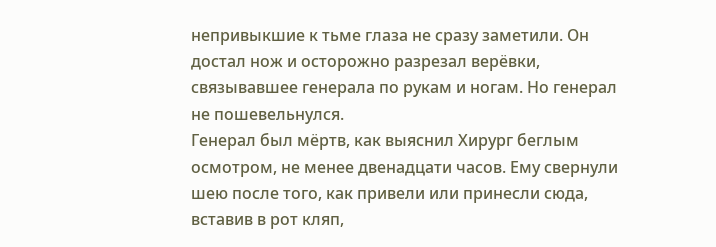непривыкшие к тьме глаза не сразу заметили. Он достал нож и осторожно разрезал верёвки, связывавшее генерала по рукам и ногам. Но генерал не пошевельнулся.
Генерал был мёртв, как выяснил Хирург беглым осмотром, не менее двенадцати часов. Ему свернули шею после того, как привели или принесли сюда, вставив в рот кляп,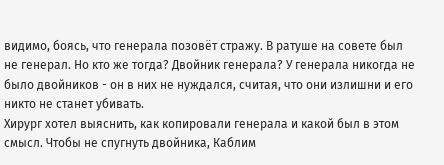видимо, боясь, что генерала позовёт стражу. В ратуше на совете был не генерал. Но кто же тогда? Двойник генерала? У генерала никогда не было двойников - он в них не нуждался, считая, что они излишни и его никто не станет убивать.
Хирург хотел выяснить, как копировали генерала и какой был в этом смысл. Чтобы не спугнуть двойника, Каблим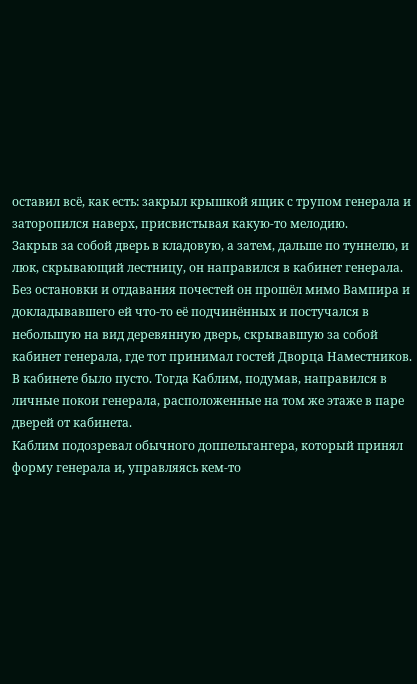оставил всё, как есть: закрыл крышкой ящик с трупом генерала и заторопился наверх, присвистывая какую-то мелодию.
Закрыв за собой дверь в кладовую, а затем, дальше по туннелю, и люк, скрывающий лестницу, он направился в кабинет генерала. Без остановки и отдавания почестей он прошёл мимо Вампира и докладывавшего ей что-то её подчинённых и постучался в небольшую на вид деревянную дверь, скрывавшую за собой кабинет генерала, где тот принимал гостей Дворца Наместников.
В кабинете было пусто. Тогда Каблим, подумав, направился в личные покои генерала, расположенные на том же этаже в паре дверей от кабинета.
Каблим подозревал обычного доппельгангера, который принял форму генерала и, управляясь кем-то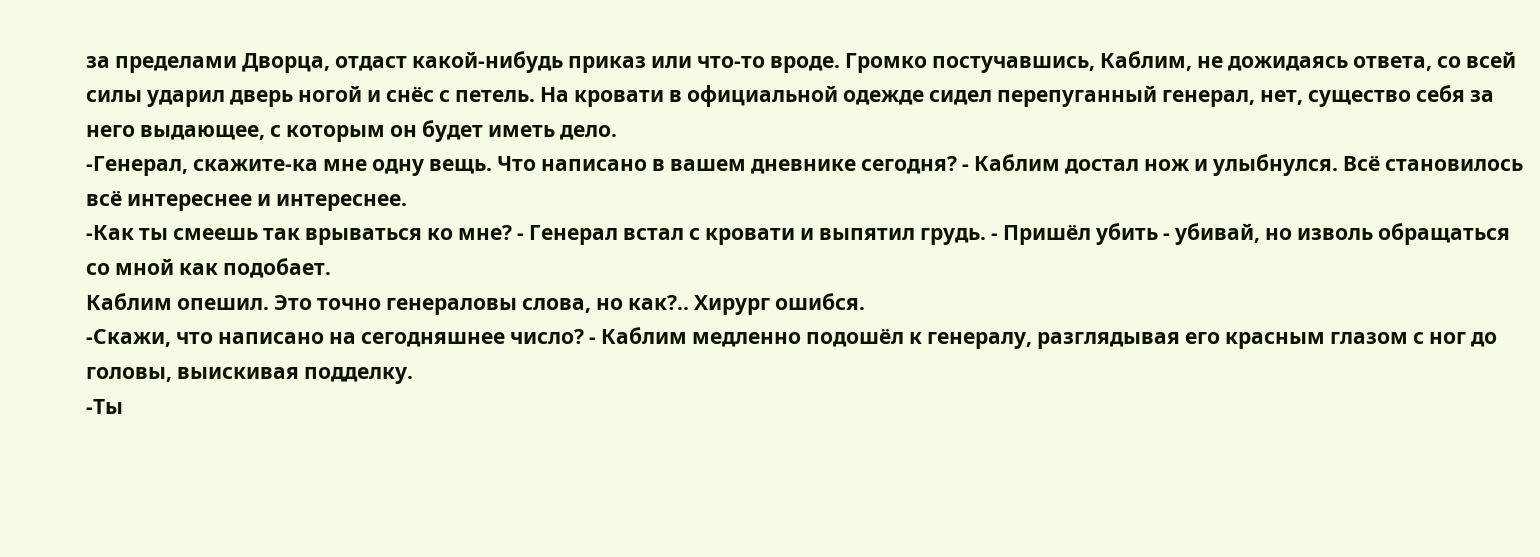за пределами Дворца, отдаст какой-нибудь приказ или что-то вроде. Громко постучавшись, Каблим, не дожидаясь ответа, со всей силы ударил дверь ногой и снёс с петель. На кровати в официальной одежде сидел перепуганный генерал, нет, существо себя за него выдающее, с которым он будет иметь дело.
-Генерал, скажите-ка мне одну вещь. Что написано в вашем дневнике сегодня? - Каблим достал нож и улыбнулся. Всё становилось всё интереснее и интереснее.
-Как ты смеешь так врываться ко мне? - Генерал встал с кровати и выпятил грудь. - Пришёл убить - убивай, но изволь обращаться со мной как подобает.
Каблим опешил. Это точно генераловы слова, но как?.. Хирург ошибся.
-Скажи, что написано на сегодняшнее число? - Каблим медленно подошёл к генералу, разглядывая его красным глазом с ног до головы, выискивая подделку.
-Ты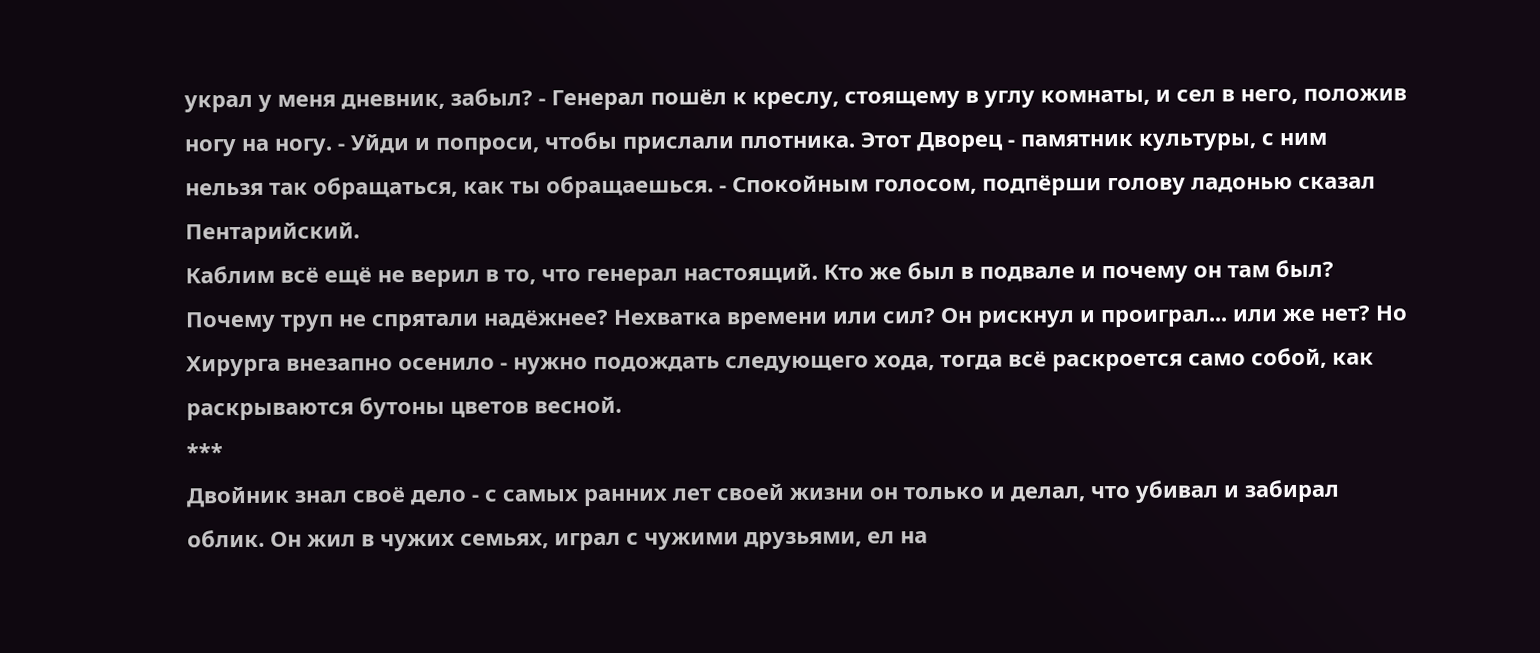украл у меня дневник, забыл? - Генерал пошёл к креслу, стоящему в углу комнаты, и сел в него, положив ногу на ногу. - Уйди и попроси, чтобы прислали плотника. Этот Дворец - памятник культуры, с ним нельзя так обращаться, как ты обращаешься. - Спокойным голосом, подпёрши голову ладонью сказал Пентарийский.
Каблим всё ещё не верил в то, что генерал настоящий. Кто же был в подвале и почему он там был? Почему труп не спрятали надёжнее? Нехватка времени или сил? Он рискнул и проиграл... или же нет? Но Хирурга внезапно осенило - нужно подождать следующего хода, тогда всё раскроется само собой, как раскрываются бутоны цветов весной.
***
Двойник знал своё дело - с самых ранних лет своей жизни он только и делал, что убивал и забирал облик. Он жил в чужих семьях, играл с чужими друзьями, ел на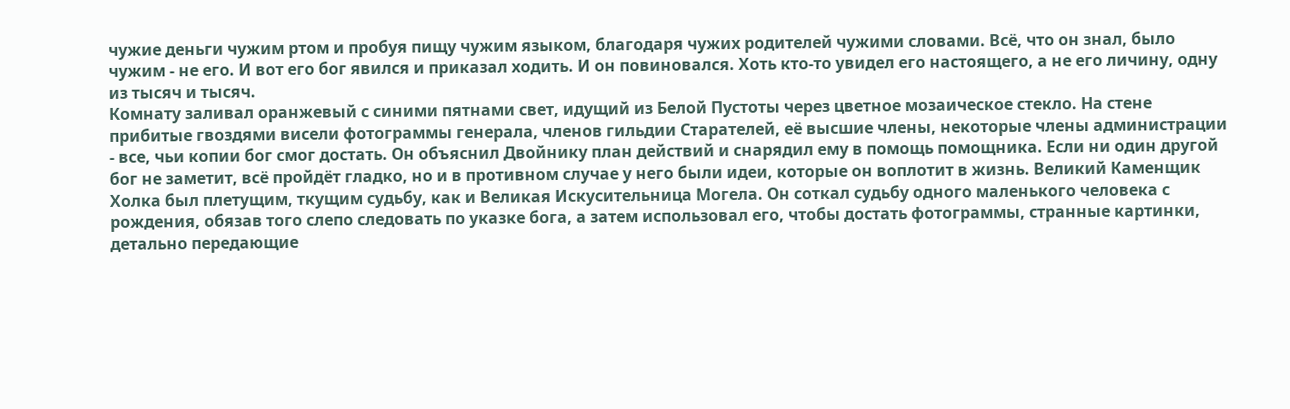чужие деньги чужим ртом и пробуя пищу чужим языком, благодаря чужих родителей чужими словами. Всё, что он знал, было чужим - не его. И вот его бог явился и приказал ходить. И он повиновался. Хоть кто-то увидел его настоящего, а не его личину, одну из тысяч и тысяч.
Комнату заливал оранжевый с синими пятнами свет, идущий из Белой Пустоты через цветное мозаическое стекло. На стене прибитые гвоздями висели фотограммы генерала, членов гильдии Старателей, её высшие члены, некоторые члены администрации - все, чьи копии бог смог достать. Он объяснил Двойнику план действий и снарядил ему в помощь помощника. Если ни один другой бог не заметит, всё пройдёт гладко, но и в противном случае у него были идеи, которые он воплотит в жизнь. Великий Каменщик Холка был плетущим, ткущим судьбу, как и Великая Искусительница Могела. Он соткал судьбу одного маленького человека с рождения, обязав того слепо следовать по указке бога, а затем использовал его, чтобы достать фотограммы, странные картинки, детально передающие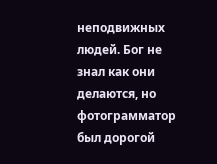неподвижных людей. Бог не знал как они делаются, но фотограмматор был дорогой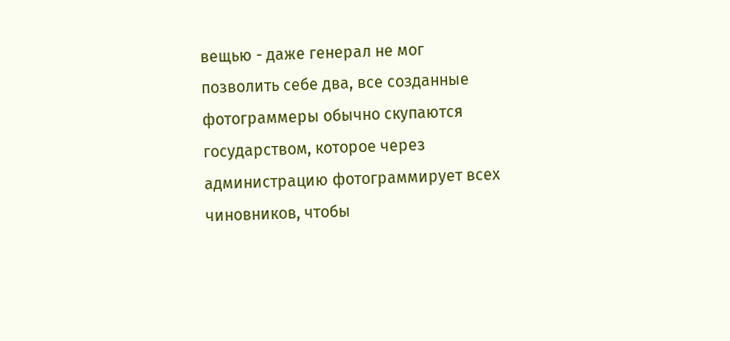вещью - даже генерал не мог позволить себе два, все созданные фотограммеры обычно скупаются государством, которое через администрацию фотограммирует всех чиновников, чтобы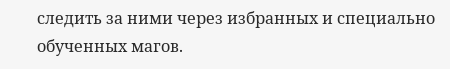следить за ними через избранных и специально обученных магов.